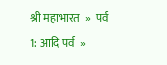श्री महाभारत  »  पर्व 1: आदि पर्व  »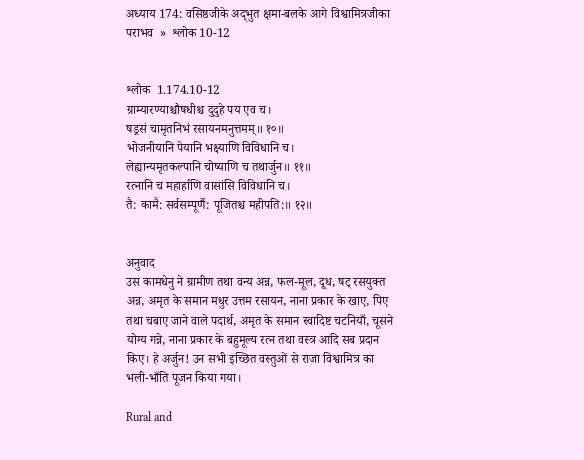अध्याय 174: वसिष्ठजीके अद्‍भुत क्षमा-बलके आगे विश्वामित्रजीका पराभव  »  श्लोक 10-12


श्लोक  1.174.10-12
ग्राम्यारण्याश्चौषधीश्च दुदुहे पय एव च।
षड्रसं चामृतनिभं रसायनमनुत्तमम्॥ १०॥
भोजनीयानि पेयानि भक्ष्याणि विविधानि च।
लेह्यान्यमृतकल्पानि चोष्याणि च तथार्जुन॥ ११॥
रत्नानि च महार्हाणि वासांसि विविधानि च।
तै: कामै: सर्वसम्पूर्णै: पूजितश्च महीपति:॥ १२॥


अनुवाद
उस कामधेनु ने ग्रामीण तथा वन्य अन्न, फल-मूल, दूध, षट् रसयुक्त अन्न, अमृत के समान मधुर उत्तम रसायन, नाना प्रकार के खाए, पिए तथा चबाए जाने वाले पदार्थ, अमृत के समान स्वादिष्ट चटनियाँ, चूसने योग्य गन्ने, नाना प्रकार के बहुमूल्य रत्न तथा वस्त्र आदि सब प्रदान किए। हे अर्जुन! उन सभी इच्छित वस्तुओं से राजा विश्वामित्र का भली-भाँति पूजन किया गया।

Rural and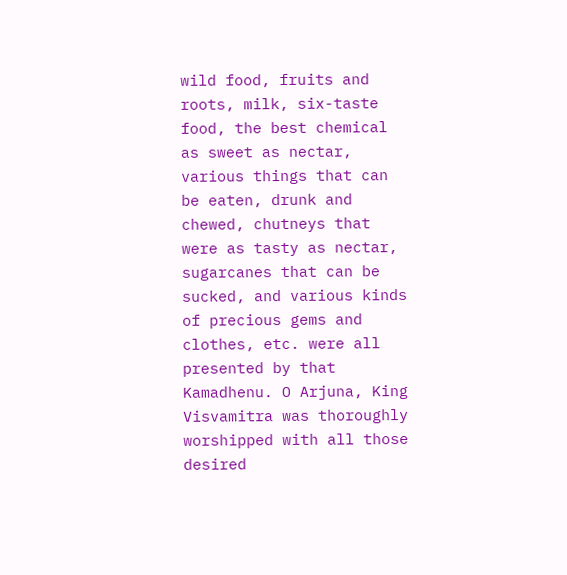wild food, fruits and roots, milk, six-taste food, the best chemical as sweet as nectar, various things that can be eaten, drunk and chewed, chutneys that were as tasty as nectar, sugarcanes that can be sucked, and various kinds of precious gems and clothes, etc. were all presented by that Kamadhenu. O Arjuna, King Visvamitra was thoroughly worshipped with all those desired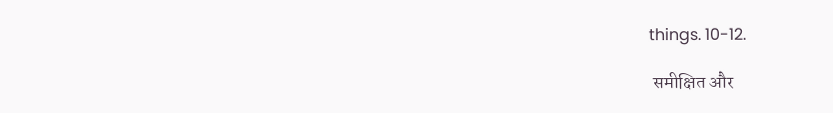things. 10-12.

 समीक्षित और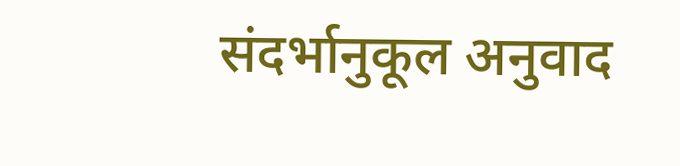संदर्भानुकूल अनुवाद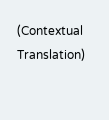(Contextual Translation)